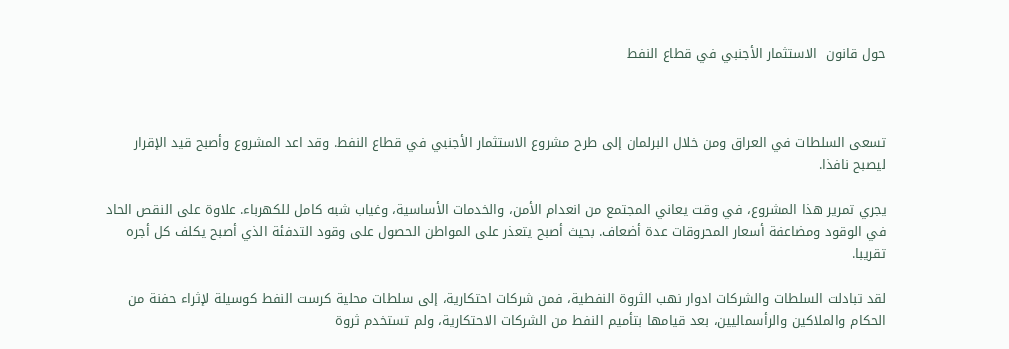حول قانون  الاستثمار الأجنبي في قطاع النفط



تسعى السلطات في العراق ومن خلال البرلمان إلى طرح مشروع الاستثمار الأجنبي في قطاع النفط. وقد اعد المشروع وأصبح قيد الإقرار ليصبح نافذا.

يجري تمرير هذا المشروع، في وقت يعاني المجتمع من انعدام الأمن، والخدمات الأساسية، وغياب شبه كامل للكهرباء. علاوة على النقص الحاد في الوقود ومضاعفة أسعار المحروقات عدة أضعاف. بحيث أصبح يتعذر على المواطن الحصول على وقود التدفئة الذي أصبح يكلف كل أجره تقريبا.

لقد تبادلت السلطات والشركات ادوار نهب الثروة النفطية، فمن شركات احتكارية، إلى سلطات محلية كرست النفط كوسيلة لإثراء حفنة من الحكام والملاكين والرأسماليين، بعد قيامها بتأميم النفط من الشركات الاحتكارية، ولم تستخدم ثروة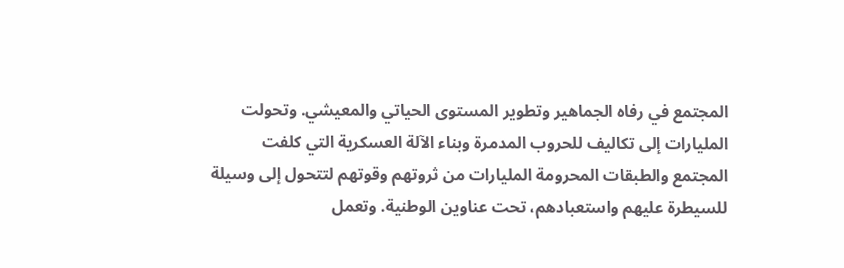المجتمع في رفاه الجماهير وتطوير المستوى الحياتي والمعيشي. وتحولت المليارات إلى تكاليف للحروب المدمرة وبناء الآلة العسكرية التي كلفت المجتمع والطبقات المحرومة المليارات من ثروتهم وقوتهم لتتحول إلى وسيلة للسيطرة عليهم واستعبادهم، تحت عناوين الوطنية. وتعمل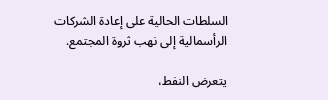السلطات الحالية على إعادة الشركات الرأسمالية إلى نهب ثروة المجتمع.

يتعرض النفط،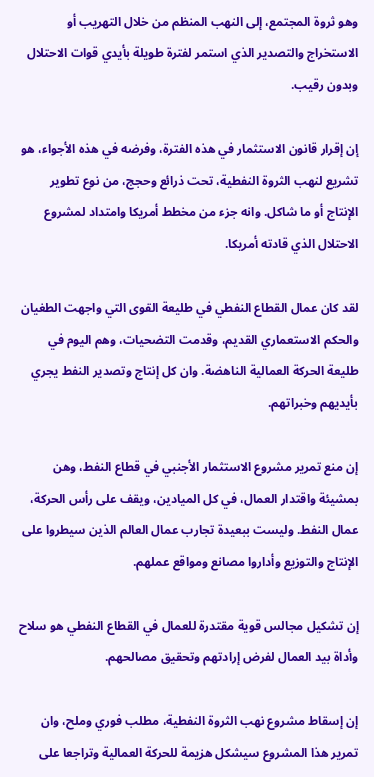وهو ثروة المجتمع، إلى النهب المنظم من خلال التهريب أو الاستخراج والتصدير الذي استمر لفترة طويلة بأيدي قوات الاحتلال وبدون رقيب.

إن إقرار قانون الاستثمار في هذه الفترة، وفرضه في هذه الأجواء، هو تشريع لنهب الثروة النفطية، تحت ذرائع وحجج، من نوع تطوير الإنتاج أو ما شاكل. وانه جزء من مخطط أمريكا وامتداد لمشروع الاحتلال الذي قادته أمريكا.

لقد كان عمال القطاع النفطي في طليعة القوى التي واجهت الطغيان والحكم الاستعماري القديم، وقدمت التضحيات، وهم اليوم في طليعة الحركة العمالية الناهضة. وان كل إنتاج وتصدير النفط يجري بأيديهم وخبراتهم.

إن منع تمرير مشروع الاستثمار الأجنبي في قطاع النفط، وهن بمشيئة واقتدار العمال، في كل الميادين، ويقف على رأس الحركة، عمال النفط. وليست ببعيدة تجارب عمال العالم الذين سيطروا على الإنتاج والتوزيع وأداروا مصانع ومواقع عملهم.

إن تشكيل مجالس قوية مقتدرة للعمال في القطاع النفطي هو سلاح وأداة بيد العمال لفرض إرادتهم وتحقيق مصالحهم.

إن إسقاط مشروع نهب الثروة النفطية، مطلب فوري وملح، وان تمرير هذا المشروع سيشكل هزيمة للحركة العمالية وتراجعا على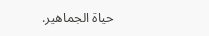حياة الجماهير.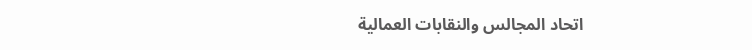اتحاد المجالس والنقابات العمالية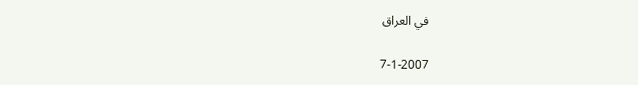في العراق

7-1-2007